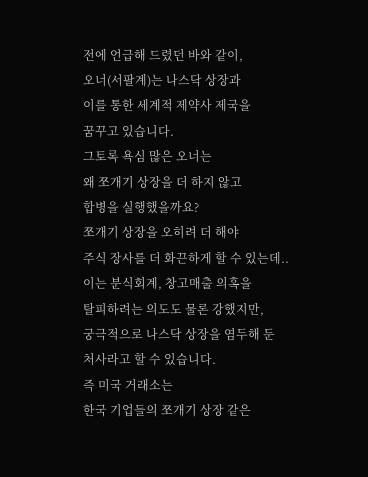전에 언급해 드렸던 바와 같이,
오너(서팔계)는 나스닥 상장과
이를 통한 세계적 제약사 제국을
꿈꾸고 있습니다.
그토록 욕심 많은 오너는
왜 쪼개기 상장을 더 하지 않고
합병을 실행했을까요?
쪼개기 상장을 오히려 더 해야
주식 장사를 더 화끈하게 할 수 있는데..
이는 분식회계, 창고매출 의혹을
탈피하려는 의도도 물론 강했지만,
궁극적으로 나스닥 상장을 염두해 둔
처사라고 할 수 있습니다.
즉 미국 거래소는
한국 기업들의 쪼개기 상장 같은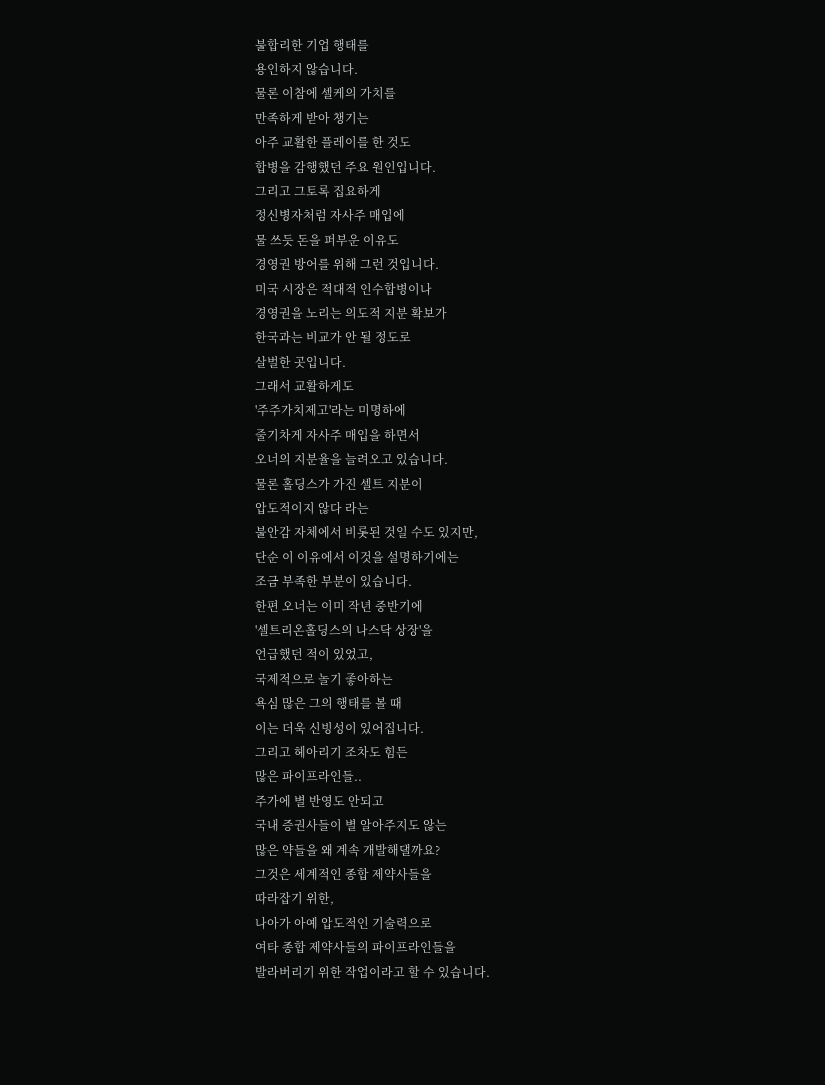불합리한 기업 행태를
용인하지 않습니다.
물론 이참에 셀케의 가치를
만족하게 받아 챙기는
아주 교활한 플레이를 한 것도
합병을 감행했던 주요 원인입니다.
그리고 그토록 집요하게
정신병자처럼 자사주 매입에
물 쓰듯 돈을 퍼부운 이유도
경영권 방어를 위해 그런 것입니다.
미국 시장은 적대적 인수합병이나
경영권을 노리는 의도적 지분 확보가
한국과는 비교가 안 될 정도로
살벌한 곳입니다.
그래서 교활하게도
'주주가치제고'라는 미명하에
줄기차게 자사주 매입을 하면서
오너의 지분율을 늘려오고 있습니다.
물론 홀딩스가 가진 셀트 지분이
압도적이지 않다 라는
불안감 자체에서 비롯된 것일 수도 있지만,
단순 이 이유에서 이것을 설명하기에는
조금 부족한 부분이 있습니다.
한편 오너는 이미 작년 중반기에
'셀트리온홀딩스의 나스닥 상장'을
언급했던 적이 있었고,
국제적으로 놀기 좋아하는
욕심 많은 그의 행태를 볼 때
이는 더욱 신빙성이 있어집니다.
그리고 헤아리기 조차도 힘든
많은 파이프라인들..
주가에 별 반영도 안되고
국내 증권사들이 별 알아주지도 않는
많은 약들을 왜 계속 개발해댈까요?
그것은 세계적인 종합 제약사들을
따라잡기 위한,
나아가 아예 압도적인 기술력으로
여타 종합 제약사들의 파이프라인들을
발라버리기 위한 작업이라고 할 수 있습니다.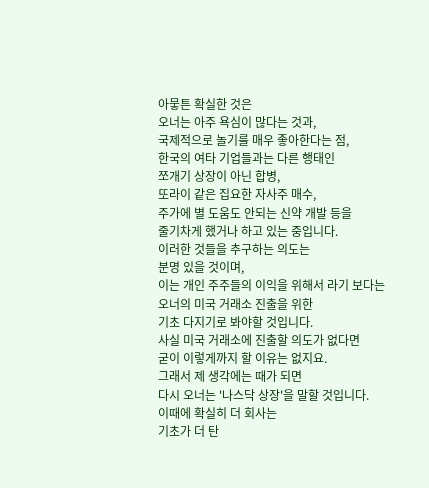아뭏튼 확실한 것은
오너는 아주 욕심이 많다는 것과,
국제적으로 놀기를 매우 좋아한다는 점,
한국의 여타 기업들과는 다른 행태인
쪼개기 상장이 아닌 합병,
또라이 같은 집요한 자사주 매수,
주가에 별 도움도 안되는 신약 개발 등을
줄기차게 했거나 하고 있는 중입니다.
이러한 것들을 추구하는 의도는
분명 있을 것이며,
이는 개인 주주들의 이익을 위해서 라기 보다는
오너의 미국 거래소 진출을 위한
기초 다지기로 봐야할 것입니다.
사실 미국 거래소에 진출할 의도가 없다면
굳이 이렇게까지 할 이유는 없지요.
그래서 제 생각에는 때가 되면
다시 오너는 '나스닥 상장'을 말할 것입니다.
이때에 확실히 더 회사는
기초가 더 탄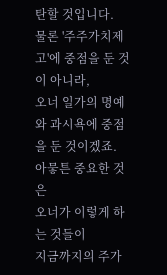탄할 것입니다.
물론 '주주가치제고'에 중점을 둔 것이 아니라,
오너 일가의 명예와 과시욕에 중점을 둔 것이겠죠.
아뭏튼 중요한 것은
오너가 이렇게 하는 것들이
지금까지의 주가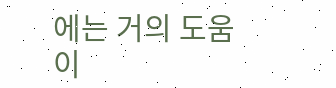에는 거의 도움이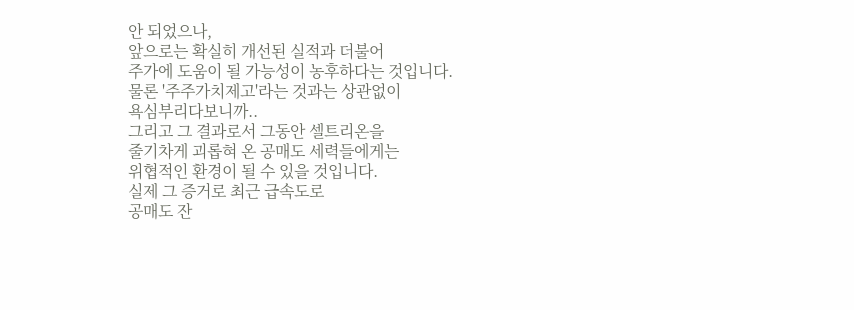안 되었으나,
앞으로는 확실히 개선된 실적과 더불어
주가에 도움이 될 가능성이 농후하다는 것입니다.
물론 '주주가치제고'라는 것과는 상관없이
욕심부리다보니까..
그리고 그 결과로서 그동안 셀트리온을
줄기차게 괴롭혀 온 공매도 세력들에게는
위협적인 환경이 될 수 있을 것입니다.
실제 그 증거로 최근 급속도로
공매도 잔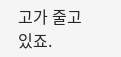고가 줄고 있죠.